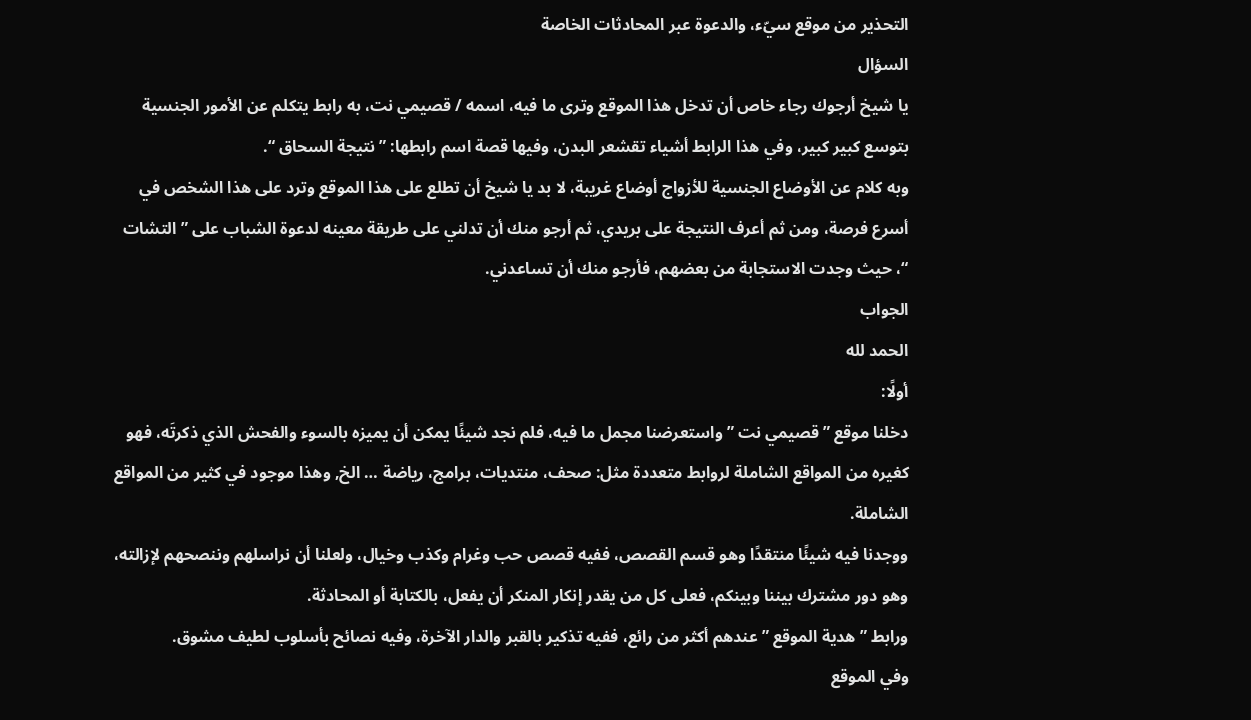التحذير من موقع سيّء، والدعوة عبر المحادثات الخاصة
السؤال
يا شيخ أرجوك رجاء خاص أن تدخل هذا الموقع وترى ما فيه، اسمه / قصيمي نت، به رابط يتكلم عن الأمور الجنسية بتوسع كبير كبير، وفي هذا الرابط أشياء تقشعر البدن، وفيها قصة اسم رابطها: ” نتيجة السحاق “.
وبه كلام عن الأوضاع الجنسية للأزواج أوضاع غريبة، لا بد يا شيخ أن تطلع على هذا الموقع وترد على هذا الشخص في أسرع فرصة، ومن ثم أعرف النتيجة على بريدي، ثم أرجو منك أن تدلني على طريقة معينه لدعوة الشباب على ” التشات “، حيث وجدت الاستجابة من بعضهم، فأرجو منك أن تساعدني.
الجواب
الحمد لله
أولًا:
دخلنا موقع ” قصيمي نت ” واستعرضنا مجمل ما فيه، فلم نجد شيئًا يمكن أن يميزه بالسوء والفحش الذي ذكرتَه، فهو كغيره من المواقع الشاملة لروابط متعددة مثل: صحف، منتديات، برامج، رياضة … الخ, وهذا موجود في كثير من المواقع الشاملة.
ووجدنا فيه شيئًا منتقدًا وهو قسم القصص، ففيه قصص حب وغرام وكذب وخيال، ولعلنا أن نراسلهم وننصحهم لإزالته، وهو دور مشترك بيننا وبينكم، فعلى كل من يقدر إنكار المنكر أن يفعل، بالكتابة أو المحادثة.
ورابط ” هدية الموقع ” عندهم أكثر من رائع، ففيه تذكير بالقبر والدار الآخرة، وفيه نصائح بأسلوب لطيف مشوق.
وفي الموقع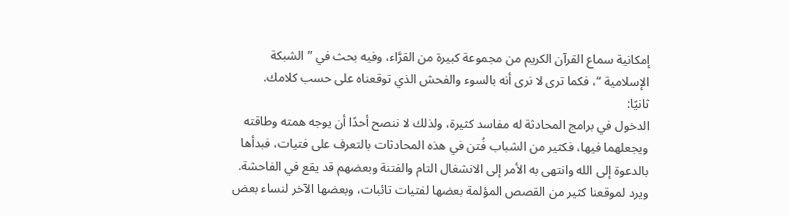إمكانية سماع القرآن الكريم من مجموعة كبيرة من القرَّاء، وفيه بحث في ” الشبكة الإسلامية “، فكما ترى لا نرى أنه بالسوء والفحش الذي توقعناه على حسب كلامك.
ثانيًا:
الدخول في برامج المحادثة له مفاسد كثيرة، ولذلك لا ننصح أحدًا أن يوجه همته وطاقته ويجعلهما فيها، فكثير من الشباب فُتن في هذه المحادثات بالتعرف على فتيات، فبدأها بالدعوة إلى الله وانتهى به الأمر إلى الانشغال التام والفتنة وبعضهم قد يقع في الفاحشة.
ويرد لموقعنا كثير من القصص المؤلمة بعضها لفتيات تائبات، وبعضها الآخر لنساء بعض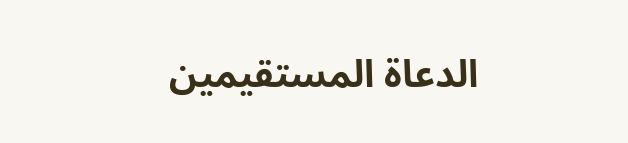الدعاة المستقيمين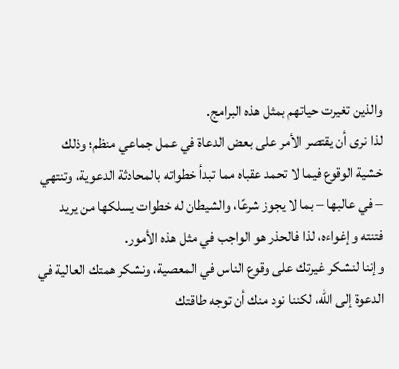والذين تغيرت حياتهم بمثل هذه البرامج.
لذا نرى أن يقتصر الأمر على بعض الدعاة في عمل جماعي منظم؛ وذلك خشية الوقوع فيما لا تحمد عقباه مما تبدأ خطواته بالمحادثة الدعوية، وتنتهي – في عالبها – بما لا يجوز شرعًا، والشيطان له خطوات يسلكها من يريد فتنته وإغواءه، لذا فالحذر هو الواجب في مثل هذه الأمور.
وإننا لنشكر غيرتك على وقوع الناس في المعصية، ونشكر همتك العالية في الدعوة إلى الله، لكننا نود منك أن توجه طاقتك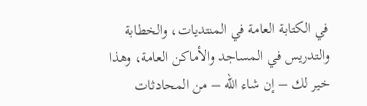في الكتابة العامة في المنتديات، والخطابة والتدريس في المساجد والأماكن العامة، وهذا خير لك – إن شاء الله – من المحادثات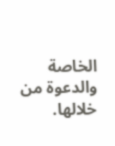الخاصة والدعوة من خلالها.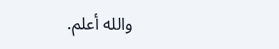والله أعلم.